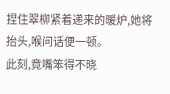捏住翠柳紧着递来的暖炉,她将抬头,喉问话便一顿。
此刻,竟嘴笨得不晓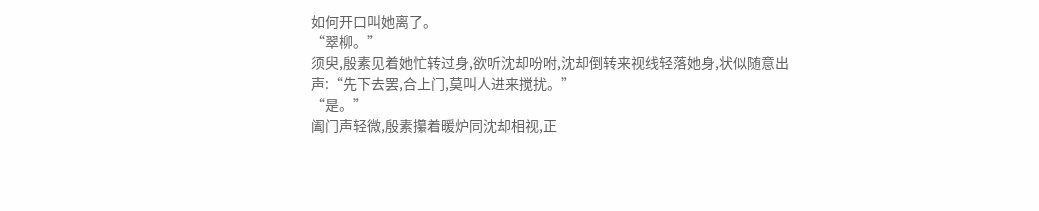如何开口叫她离了。
“翠柳。”
须臾,殷素见着她忙转过身,欲听沈却吩咐,沈却倒转来视线轻落她身,状似随意出声:“先下去罢,合上门,莫叫人进来搅扰。”
“是。”
阖门声轻微,殷素攥着暖炉同沈却相视,正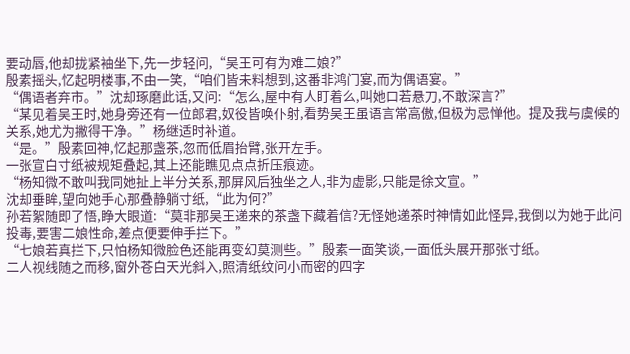要动唇,他却拢紧袖坐下,先一步轻问,“吴王可有为难二娘?”
殷素摇头,忆起明楼事,不由一笑,“咱们皆未料想到,这番非鸿门宴,而为偶语宴。”
“偶语者弃市。”沈却琢磨此话,又问:“怎么,屋中有人盯着么,叫她口若悬刀,不敢深言?”
“某见着吴王时,她身旁还有一位郎君,奴役皆唤仆射,看势吴王虽语言常高傲,但极为忌惮他。提及我与虞候的关系,她尤为撇得干净。”杨继适时补道。
“是。”殷素回神,忆起那盏茶,忽而低眉抬臂,张开左手。
一张宣白寸纸被规矩叠起,其上还能瞧见点点折压痕迹。
“杨知微不敢叫我同她扯上半分关系,那屏风后独坐之人,非为虚影,只能是徐文宣。”
沈却垂眸,望向她手心那叠静躺寸纸,“此为何?”
孙若絮随即了悟,睁大眼道:“莫非那吴王递来的茶盏下藏着信?无怪她递茶时神情如此怪异,我倒以为她于此问投毒,要害二娘性命,差点便要伸手拦下。”
“七娘若真拦下,只怕杨知微脸色还能再变幻莫测些。”殷素一面笑谈,一面低头展开那张寸纸。
二人视线随之而移,窗外苍白天光斜入,照清纸纹问小而密的四字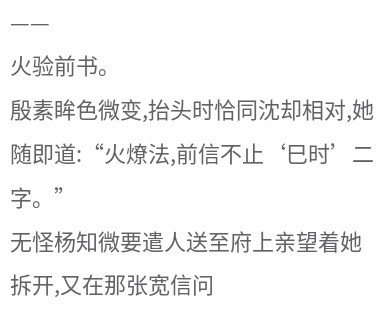——
火验前书。
殷素眸色微变,抬头时恰同沈却相对,她随即道:“火燎法,前信不止‘巳时’二字。”
无怪杨知微要遣人送至府上亲望着她拆开,又在那张宽信问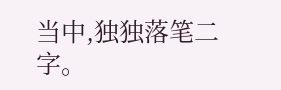当中,独独落笔二字。